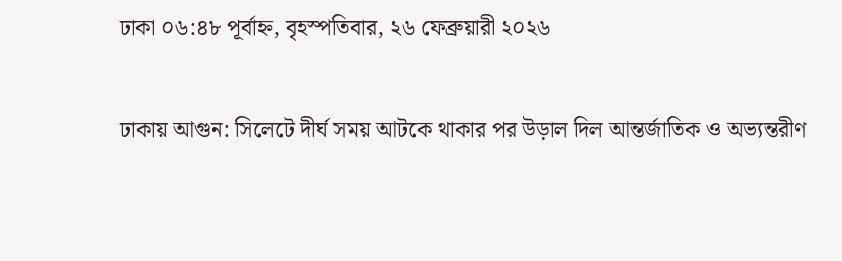ঢাকা ০৬:৪৮ পূর্বাহ্ন, বৃহস্পতিবার, ২৬ ফেব্রুয়ারী ২০২৬

ঢাকায় আগুন: সিলেটে দীর্ঘ সময় আটকে থাকার পর উড়াল দিল আন্তর্জাতিক ও অভ্যন্তরীণ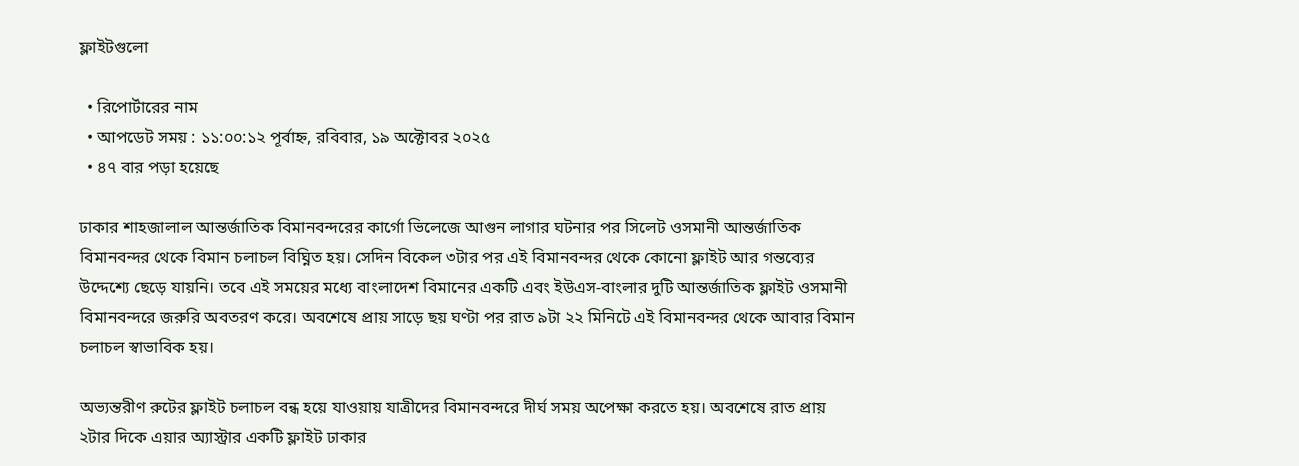ফ্লাইটগুলো

  • রিপোর্টারের নাম
  • আপডেট সময় : ১১:০০:১২ পূর্বাহ্ন, রবিবার, ১৯ অক্টোবর ২০২৫
  • ৪৭ বার পড়া হয়েছে

ঢাকার শাহজালাল আন্তর্জাতিক বিমানবন্দরের কার্গো ভিলেজে আগুন লাগার ঘটনার পর সিলেট ওসমানী আন্তর্জাতিক বিমানবন্দর থেকে বিমান চলাচল বিঘ্নিত হয়। সেদিন বিকেল ৩টার পর এই বিমানবন্দর থেকে কোনো ফ্লাইট আর গন্তব্যের উদ্দেশ্যে ছেড়ে যায়নি। তবে এই সময়ের মধ্যে বাংলাদেশ বিমানের একটি এবং ইউএস-বাংলার দুটি আন্তর্জাতিক ফ্লাইট ওসমানী বিমানবন্দরে জরুরি অবতরণ করে। অবশেষে প্রায় সাড়ে ছয় ঘণ্টা পর রাত ৯টা ২২ মিনিটে এই বিমানবন্দর থেকে আবার বিমান চলাচল স্বাভাবিক হয়।

অভ্যন্তরীণ রুটের ফ্লাইট চলাচল বন্ধ হয়ে যাওয়ায় যাত্রীদের বিমানবন্দরে দীর্ঘ সময় অপেক্ষা করতে হয়। অবশেষে রাত প্রায় ২টার দিকে এয়ার অ্যাস্ট্রার একটি ফ্লাইট ঢাকার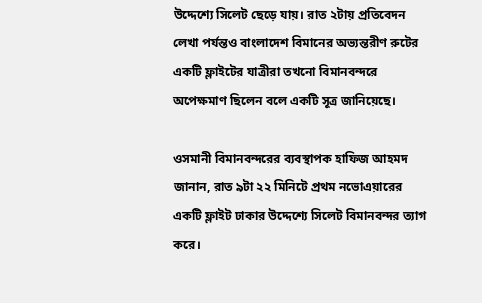উদ্দেশ্যে সিলেট ছেড়ে যায়। রাত ২টায় প্রতিবেদন লেখা পর্যন্তও বাংলাদেশ বিমানের অভ্যন্তরীণ রুটের একটি ফ্লাইটের যাত্রীরা তখনো বিমানবন্দরে অপেক্ষমাণ ছিলেন বলে একটি সূত্র জানিয়েছে।

ওসমানী বিমানবন্দরের ব্যবস্থাপক হাফিজ আহমদ জানান, রাত ৯টা ২২ মিনিটে প্রথম নভোএয়ারের একটি ফ্লাইট ঢাকার উদ্দেশ্যে সিলেট বিমানবন্দর ত্যাগ করে।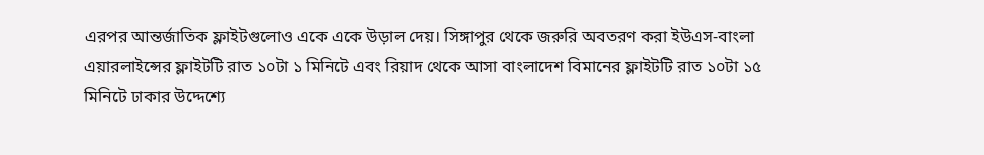এরপর আন্তর্জাতিক ফ্লাইটগুলোও একে একে উড়াল দেয়। সিঙ্গাপুর থেকে জরুরি অবতরণ করা ইউএস-বাংলা এয়ারলাইন্সের ফ্লাইটটি রাত ১০টা ১ মিনিটে এবং রিয়াদ থেকে আসা বাংলাদেশ বিমানের ফ্লাইটটি রাত ১০টা ১৫ মিনিটে ঢাকার উদ্দেশ্যে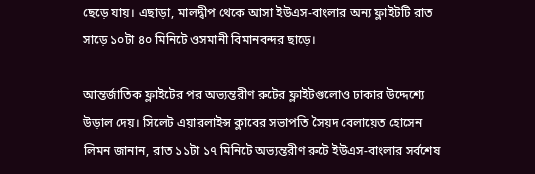ছেড়ে যায়। এছাড়া, মালদ্বীপ থেকে আসা ইউএস-বাংলার অন্য ফ্লাইটটি রাত সাড়ে ১০টা ৪০ মিনিটে ওসমানী বিমানবন্দর ছাড়ে।

আন্তর্জাতিক ফ্লাইটের পর অভ্যন্তরীণ রুটের ফ্লাইটগুলোও ঢাকার উদ্দেশ্যে উড়াল দেয়। সিলেট এয়ারলাইন্স ক্লাবের সভাপতি সৈয়দ বেলায়েত হোসেন লিমন জানান, রাত ১১টা ১৭ মিনিটে অভ্যন্তরীণ রুটে ইউএস-বাংলার সর্বশেষ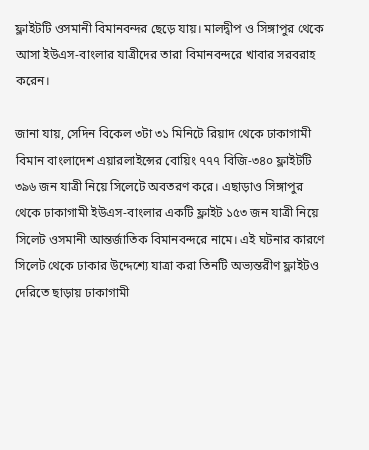ফ্লাইটটি ওসমানী বিমানবন্দর ছেড়ে যায়। মালদ্বীপ ও সিঙ্গাপুর থেকে আসা ইউএস-বাংলার যাত্রীদের তারা বিমানবন্দরে খাবার সরবরাহ করেন।

জানা যায়, সেদিন বিকেল ৩টা ৩১ মিনিটে রিয়াদ থেকে ঢাকাগামী বিমান বাংলাদেশ এয়ারলাইন্সের বোয়িং ৭৭৭ বিজি-৩৪০ ফ্লাইটটি ৩৯৬ জন যাত্রী নিয়ে সিলেটে অবতরণ করে। এছাড়াও সিঙ্গাপুর থেকে ঢাকাগামী ইউএস-বাংলার একটি ফ্লাইট ১৫৩ জন যাত্রী নিয়ে সিলেট ওসমানী আন্তর্জাতিক বিমানবন্দরে নামে। এই ঘটনার কারণে সিলেট থেকে ঢাকার উদ্দেশ্যে যাত্রা করা তিনটি অভ্যন্তরীণ ফ্লাইটও দেরিতে ছাড়ায় ঢাকাগামী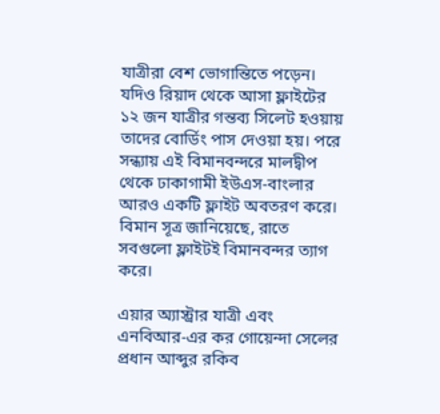যাত্রীরা বেশ ভোগান্তিতে পড়েন। যদিও রিয়াদ থেকে আসা ফ্লাইটের ১২ জন যাত্রীর গন্তব্য সিলেট হওয়ায় তাদের বোর্ডিং পাস দেওয়া হয়। পরে সন্ধ্যায় এই বিমানবন্দরে মালদ্বীপ থেকে ঢাকাগামী ইউএস-বাংলার আরও একটি ফ্লাইট অবতরণ করে। বিমান সূত্র জানিয়েছে, রাতে সবগুলো ফ্লাইটই বিমানবন্দর ত্যাগ করে।

এয়ার অ্যাস্ট্রার যাত্রী এবং এনবিআর-এর কর গোয়েন্দা সেলের প্রধান আব্দুর রকিব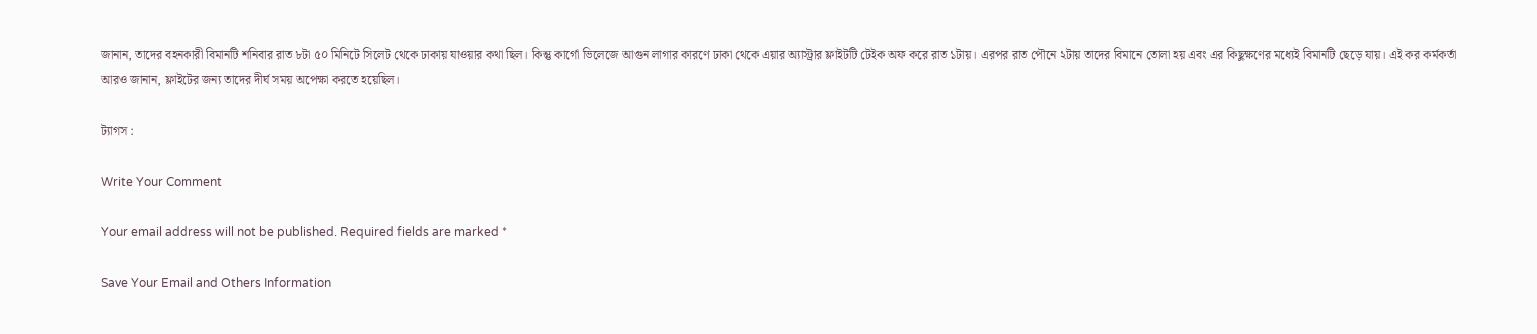জানান, তাদের বহনকারী বিমানটি শনিবার রাত ৮টা ৫০ মিনিটে সিলেট থেকে ঢাকায় যাওয়ার কথা ছিল। কিন্তু কার্গো ভিলেজে আগুন লাগার কারণে ঢাকা থেকে এয়ার অ্যাস্ট্রার ফ্লাইটটি টেইক অফ করে রাত ১টায়। এরপর রাত পৌনে ২টায় তাদের বিমানে তোলা হয় এবং এর কিছুক্ষণের মধ্যেই বিমানটি ছেড়ে যায়। এই কর কর্মকর্তা আরও জানান, ফ্লাইটের জন্য তাদের দীর্ঘ সময় অপেক্ষা করতে হয়েছিল।

ট্যাগস :

Write Your Comment

Your email address will not be published. Required fields are marked *

Save Your Email and Others Information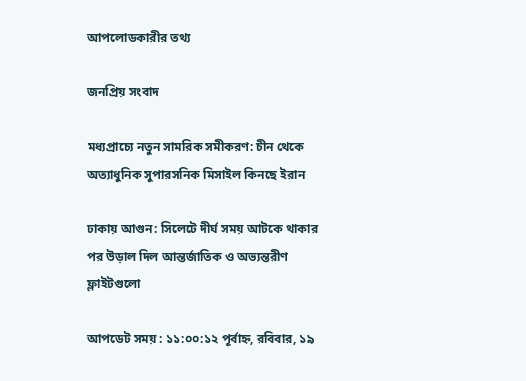আপলোডকারীর তথ্য

জনপ্রিয় সংবাদ

মধ্যপ্রাচ্যে নতুন সামরিক সমীকরণ: চীন থেকে অত্যাধুনিক সুপারসনিক মিসাইল কিনছে ইরান

ঢাকায় আগুন: সিলেটে দীর্ঘ সময় আটকে থাকার পর উড়াল দিল আন্তর্জাতিক ও অভ্যন্তরীণ ফ্লাইটগুলো

আপডেট সময় : ১১:০০:১২ পূর্বাহ্ন, রবিবার, ১৯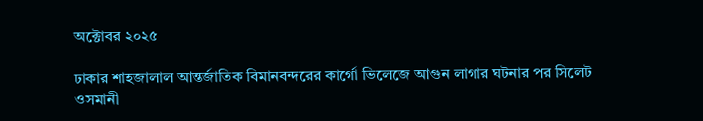অক্টোবর ২০২৫

ঢাকার শাহজালাল আন্তর্জাতিক বিমানবন্দরের কার্গো ভিলেজে আগুন লাগার ঘটনার পর সিলেট ওসমানী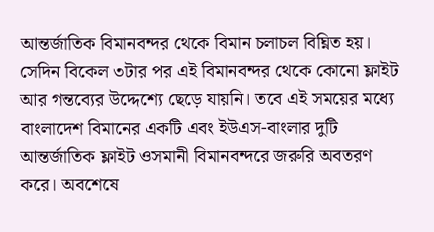আন্তর্জাতিক বিমানবন্দর থেকে বিমান চলাচল বিঘ্নিত হয়। সেদিন বিকেল ৩টার পর এই বিমানবন্দর থেকে কোনো ফ্লাইট আর গন্তব্যের উদ্দেশ্যে ছেড়ে যায়নি। তবে এই সময়ের মধ্যে বাংলাদেশ বিমানের একটি এবং ইউএস-বাংলার দুটি আন্তর্জাতিক ফ্লাইট ওসমানী বিমানবন্দরে জরুরি অবতরণ করে। অবশেষে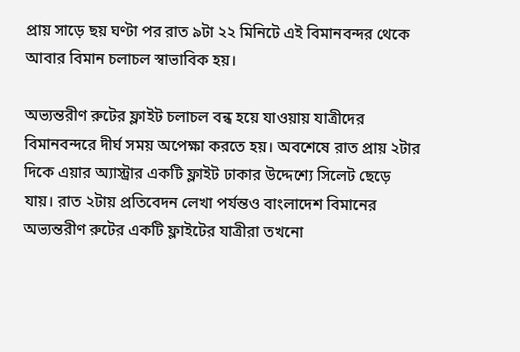প্রায় সাড়ে ছয় ঘণ্টা পর রাত ৯টা ২২ মিনিটে এই বিমানবন্দর থেকে আবার বিমান চলাচল স্বাভাবিক হয়।

অভ্যন্তরীণ রুটের ফ্লাইট চলাচল বন্ধ হয়ে যাওয়ায় যাত্রীদের বিমানবন্দরে দীর্ঘ সময় অপেক্ষা করতে হয়। অবশেষে রাত প্রায় ২টার দিকে এয়ার অ্যাস্ট্রার একটি ফ্লাইট ঢাকার উদ্দেশ্যে সিলেট ছেড়ে যায়। রাত ২টায় প্রতিবেদন লেখা পর্যন্তও বাংলাদেশ বিমানের অভ্যন্তরীণ রুটের একটি ফ্লাইটের যাত্রীরা তখনো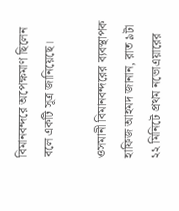বিমানবন্দরে অপেক্ষমাণ ছিলেন বলে একটি সূত্র জানিয়েছে।

ওসমানী বিমানবন্দরের ব্যবস্থাপক হাফিজ আহমদ জানান, রাত ৯টা ২২ মিনিটে প্রথম নভোএয়ারের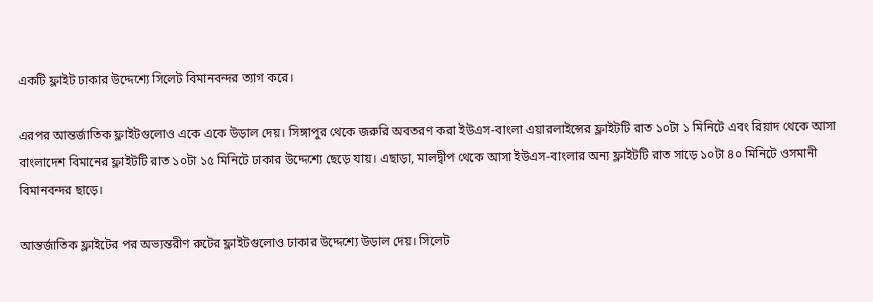একটি ফ্লাইট ঢাকার উদ্দেশ্যে সিলেট বিমানবন্দর ত্যাগ করে।

এরপর আন্তর্জাতিক ফ্লাইটগুলোও একে একে উড়াল দেয়। সিঙ্গাপুর থেকে জরুরি অবতরণ করা ইউএস-বাংলা এয়ারলাইন্সের ফ্লাইটটি রাত ১০টা ১ মিনিটে এবং রিয়াদ থেকে আসা বাংলাদেশ বিমানের ফ্লাইটটি রাত ১০টা ১৫ মিনিটে ঢাকার উদ্দেশ্যে ছেড়ে যায়। এছাড়া, মালদ্বীপ থেকে আসা ইউএস-বাংলার অন্য ফ্লাইটটি রাত সাড়ে ১০টা ৪০ মিনিটে ওসমানী বিমানবন্দর ছাড়ে।

আন্তর্জাতিক ফ্লাইটের পর অভ্যন্তরীণ রুটের ফ্লাইটগুলোও ঢাকার উদ্দেশ্যে উড়াল দেয়। সিলেট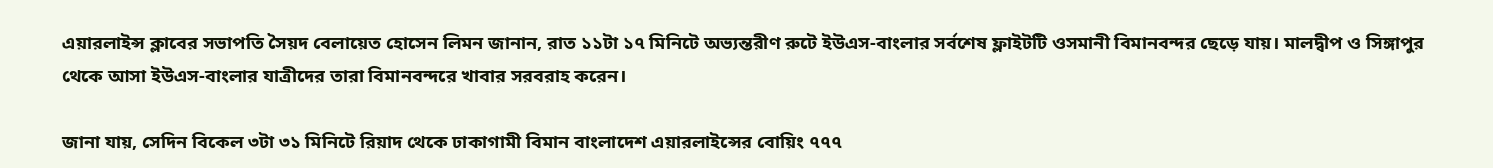এয়ারলাইন্স ক্লাবের সভাপতি সৈয়দ বেলায়েত হোসেন লিমন জানান, রাত ১১টা ১৭ মিনিটে অভ্যন্তরীণ রুটে ইউএস-বাংলার সর্বশেষ ফ্লাইটটি ওসমানী বিমানবন্দর ছেড়ে যায়। মালদ্বীপ ও সিঙ্গাপুর থেকে আসা ইউএস-বাংলার যাত্রীদের তারা বিমানবন্দরে খাবার সরবরাহ করেন।

জানা যায়, সেদিন বিকেল ৩টা ৩১ মিনিটে রিয়াদ থেকে ঢাকাগামী বিমান বাংলাদেশ এয়ারলাইন্সের বোয়িং ৭৭৭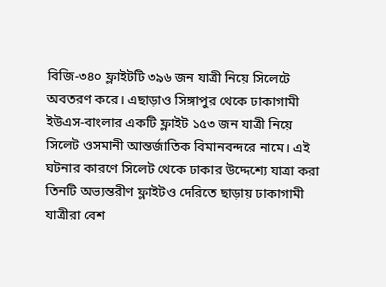বিজি-৩৪০ ফ্লাইটটি ৩৯৬ জন যাত্রী নিয়ে সিলেটে অবতরণ করে। এছাড়াও সিঙ্গাপুর থেকে ঢাকাগামী ইউএস-বাংলার একটি ফ্লাইট ১৫৩ জন যাত্রী নিয়ে সিলেট ওসমানী আন্তর্জাতিক বিমানবন্দরে নামে। এই ঘটনার কারণে সিলেট থেকে ঢাকার উদ্দেশ্যে যাত্রা করা তিনটি অভ্যন্তরীণ ফ্লাইটও দেরিতে ছাড়ায় ঢাকাগামী যাত্রীরা বেশ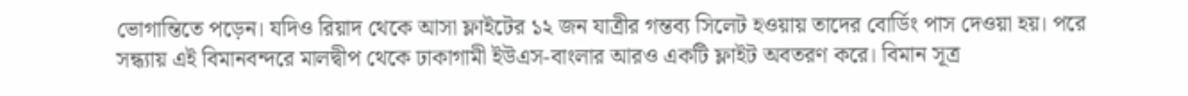ভোগান্তিতে পড়েন। যদিও রিয়াদ থেকে আসা ফ্লাইটের ১২ জন যাত্রীর গন্তব্য সিলেট হওয়ায় তাদের বোর্ডিং পাস দেওয়া হয়। পরে সন্ধ্যায় এই বিমানবন্দরে মালদ্বীপ থেকে ঢাকাগামী ইউএস-বাংলার আরও একটি ফ্লাইট অবতরণ করে। বিমান সূত্র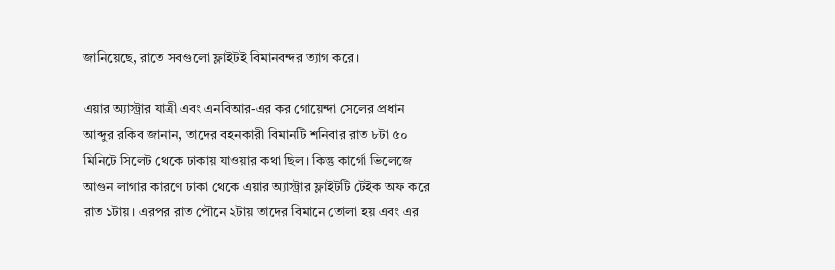জানিয়েছে, রাতে সবগুলো ফ্লাইটই বিমানবন্দর ত্যাগ করে।

এয়ার অ্যাস্ট্রার যাত্রী এবং এনবিআর-এর কর গোয়েন্দা সেলের প্রধান আব্দুর রকিব জানান, তাদের বহনকারী বিমানটি শনিবার রাত ৮টা ৫০ মিনিটে সিলেট থেকে ঢাকায় যাওয়ার কথা ছিল। কিন্তু কার্গো ভিলেজে আগুন লাগার কারণে ঢাকা থেকে এয়ার অ্যাস্ট্রার ফ্লাইটটি টেইক অফ করে রাত ১টায়। এরপর রাত পৌনে ২টায় তাদের বিমানে তোলা হয় এবং এর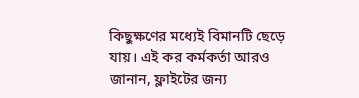কিছুক্ষণের মধ্যেই বিমানটি ছেড়ে যায়। এই কর কর্মকর্তা আরও জানান, ফ্লাইটের জন্য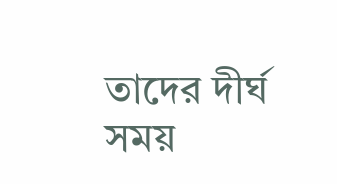তাদের দীর্ঘ সময়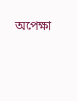অপেক্ষা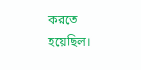করতে হয়েছিল।